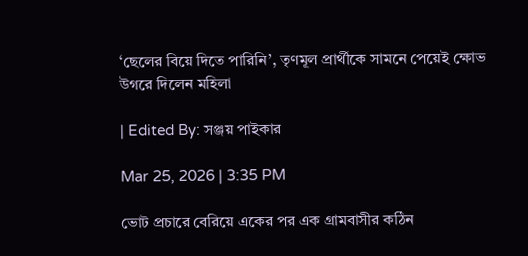‘ছেলের বিয়ে দিতে পারিনি’, তৃণমূল প্রার্থীকে সামনে পেয়েই ক্ষোভ উগরে দিলেন মহিলা

| Edited By: সঞ্জয় পাইকার

Mar 25, 2026 | 3:35 PM

ভোট প্রচারে বেরিয়ে একের পর এক গ্রামবাসীর কঠিন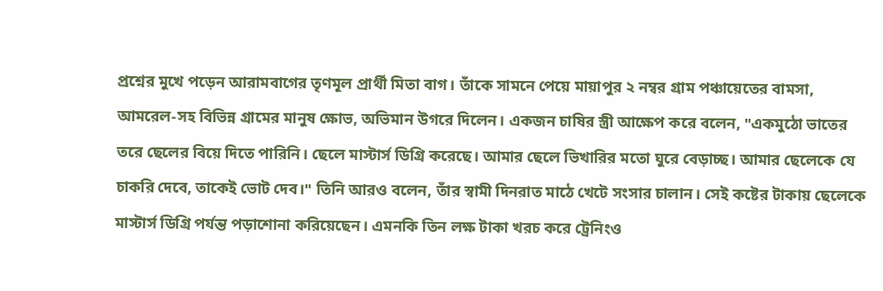প্রশ্নের মুখে পড়েন আরামবাগের তৃণমূল প্রার্থী মিতা বাগ। তাঁকে সামনে পেয়ে মায়াপুর ২ নম্বর গ্রাম পঞ্চায়েতের বামসা, আমরেল-সহ বিভিন্ন গ্রামের মানুষ ক্ষোভ, অভিমান উগরে দিলেন। একজন চাষির স্ত্রী আক্ষেপ করে বলেন, "একমুঠো ভাতের তরে ছেলের বিয়ে দিতে পারিনি। ছেলে মাস্টার্স ডিগ্রি করেছে। আমার ছেলে ভিখারির মতো ঘুরে বেড়াচ্ছ। আমার ছেলেকে যে চাকরি দেবে, তাকেই ভোট দেব।" তিনি আরও বলেন, তাঁর স্বামী দিনরাত মাঠে খেটে সংসার চালান। সেই কষ্টের টাকায় ছেলেকে মাস্টার্স ডিগ্রি পর্যন্ত পড়াশোনা করিয়েছেন। এমনকি তিন লক্ষ টাকা খরচ করে ট্রেনিংও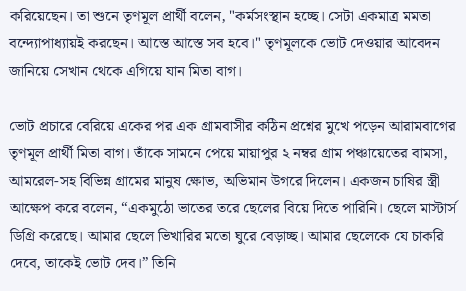করিয়েছেন। তা শুনে তৃণমূল প্রার্থী বলেন, "কর্মসংস্থান হচ্ছে। সেটা একমাত্র মমতা বন্দ্যোপাধ্যায়ই করছেন। আস্তে আস্তে সব হবে।" তৃণমূলকে ভোট দেওয়ার আবেদন জানিয়ে সেখান থেকে এগিয়ে যান মিতা বাগ।

ভোট প্রচারে বেরিয়ে একের পর এক গ্রামবাসীর কঠিন প্রশ্নের মুখে পড়েন আরামবাগের তৃণমূল প্রার্থী মিতা বাগ। তাঁকে সামনে পেয়ে মায়াপুর ২ নম্বর গ্রাম পঞ্চায়েতের বামসা, আমরেল-সহ বিভিন্ন গ্রামের মানুষ ক্ষোভ, অভিমান উগরে দিলেন। একজন চাষির স্ত্রী আক্ষেপ করে বলেন, “একমুঠো ভাতের তরে ছেলের বিয়ে দিতে পারিনি। ছেলে মাস্টার্স ডিগ্রি করেছে। আমার ছেলে ভিখারির মতো ঘুরে বেড়াচ্ছ। আমার ছেলেকে যে চাকরি দেবে, তাকেই ভোট দেব।” তিনি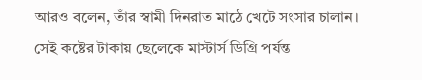আরও বলেন, তাঁর স্বামী দিনরাত মাঠে খেটে সংসার চালান। সেই কষ্টের টাকায় ছেলেকে মাস্টার্স ডিগ্রি পর্যন্ত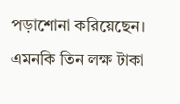পড়াশোনা করিয়েছেন। এমনকি তিন লক্ষ টাকা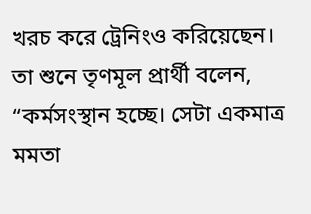খরচ করে ট্রেনিংও করিয়েছেন। তা শুনে তৃণমূল প্রার্থী বলেন, “কর্মসংস্থান হচ্ছে। সেটা একমাত্র মমতা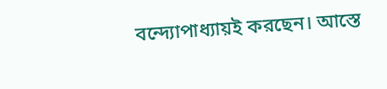বন্দ্যোপাধ্যায়ই করছেন। আস্তে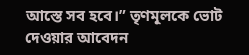আস্তে সব হবে।” তৃণমূলকে ভোট দেওয়ার আবেদন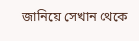জানিয়ে সেখান থেকে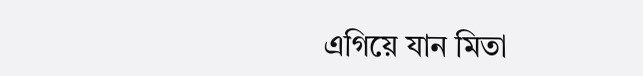এগিয়ে যান মিতা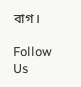বাগ।

Follow Us